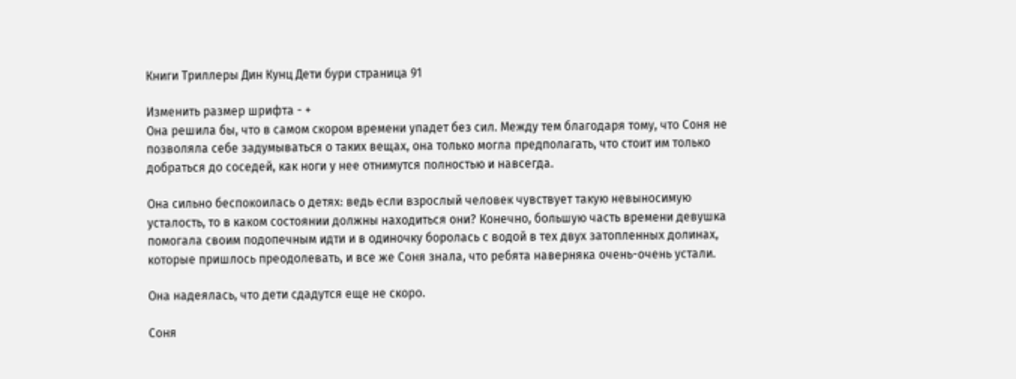Книги Триллеры Дин Кунц Дети бури страница 91

Изменить размер шрифта - +
Она решила бы, что в самом скором времени упадет без сил. Между тем благодаря тому, что Соня не позволяла себе задумываться о таких вещах, она только могла предполагать, что стоит им только добраться до соседей, как ноги у нее отнимутся полностью и навсегда.

Она сильно беспокоилась о детях: ведь если взрослый человек чувствует такую невыносимую усталость, то в каком состоянии должны находиться они? Конечно, большую часть времени девушка помогала своим подопечным идти и в одиночку боролась с водой в тех двух затопленных долинах, которые пришлось преодолевать, и все же Соня знала, что ребята наверняка очень-очень устали.

Она надеялась, что дети сдадутся еще не скоро.

Соня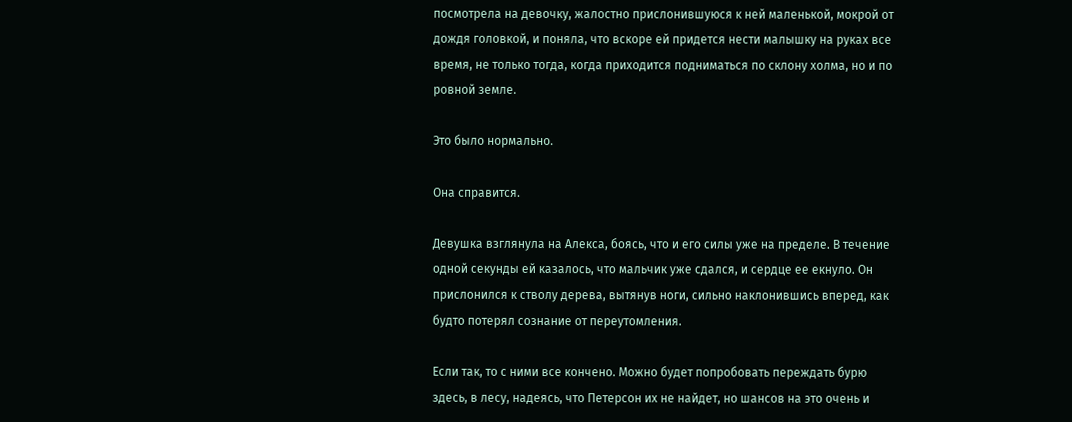посмотрела на девочку, жалостно прислонившуюся к ней маленькой, мокрой от дождя головкой, и поняла, что вскоре ей придется нести малышку на руках все время, не только тогда, когда приходится подниматься по склону холма, но и по ровной земле.

Это было нормально.

Она справится.

Девушка взглянула на Алекса, боясь, что и его силы уже на пределе. В течение одной секунды ей казалось, что мальчик уже сдался, и сердце ее екнуло. Он прислонился к стволу дерева, вытянув ноги, сильно наклонившись вперед, как будто потерял сознание от переутомления.

Если так, то с ними все кончено. Можно будет попробовать переждать бурю здесь, в лесу, надеясь, что Петерсон их не найдет, но шансов на это очень и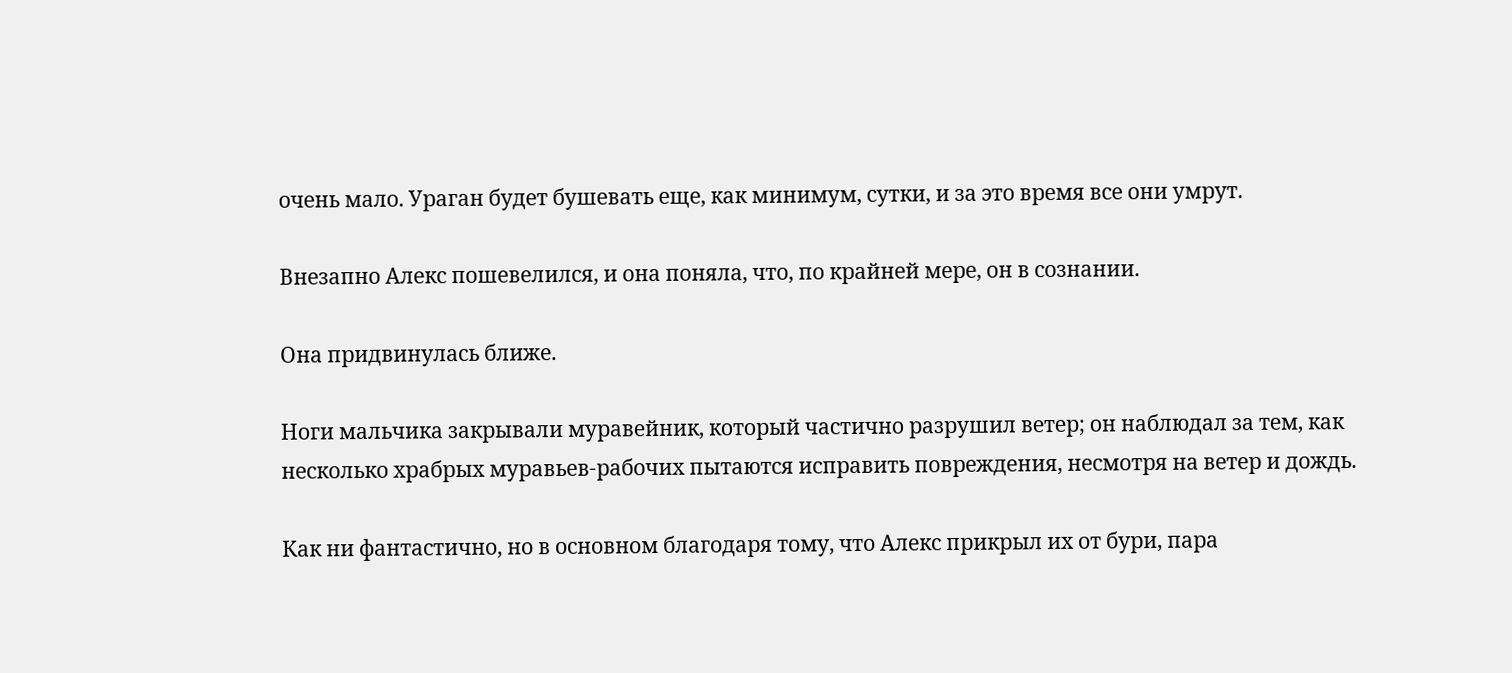очень мало. Ураган будет бушевать еще, как минимум, сутки, и за это время все они умрут.

Внезапно Алекс пошевелился, и она поняла, что, по крайней мере, он в сознании.

Она придвинулась ближе.

Ноги мальчика закрывали муравейник, который частично разрушил ветер; он наблюдал за тем, как несколько храбрых муравьев-рабочих пытаются исправить повреждения, несмотря на ветер и дождь.

Как ни фантастично, но в основном благодаря тому, что Алекс прикрыл их от бури, пара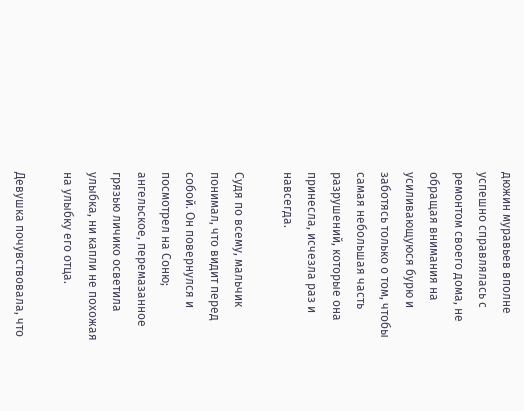дюжин муравьев вполне успешно справлялась с ремонтом своего дома, не обращая внимания на усиливающуюся бурю и заботясь только о том, чтобы самая небольшая часть разрушений, которые она принесла, исчезла раз и навсегда.

Судя по всему, мальчик понимал, что видит перед собой. Он повернулся и посмотрел на Соню; ангельское, перемазанное грязью личико осветила улыбка, ни капли не похожая на улыбку его отца.

Девушка почувствовала, что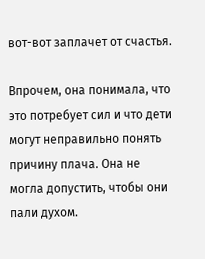вот-вот заплачет от счастья.

Впрочем, она понимала, что это потребует сил и что дети могут неправильно понять причину плача. Она не могла допустить, чтобы они пали духом.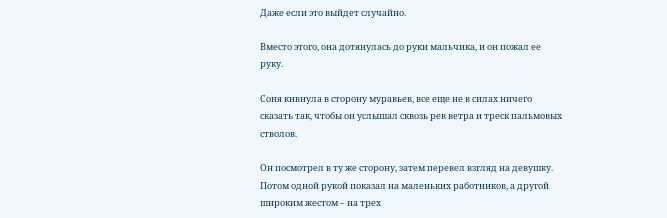Даже если это выйдет случайно.

Вместо этого, она дотянулась до руки мальчика, и он пожал ее руку.

Соня кивнула в сторону муравьев, все еще не в силах ничего сказать так, чтобы он услышал сквозь рев ветра и треск пальмовых стволов.

Он посмотрел в ту же сторону, затем перевел взгляд на девушку. Потом одной рукой показал на маленьких работников, а другой широким жестом – на трех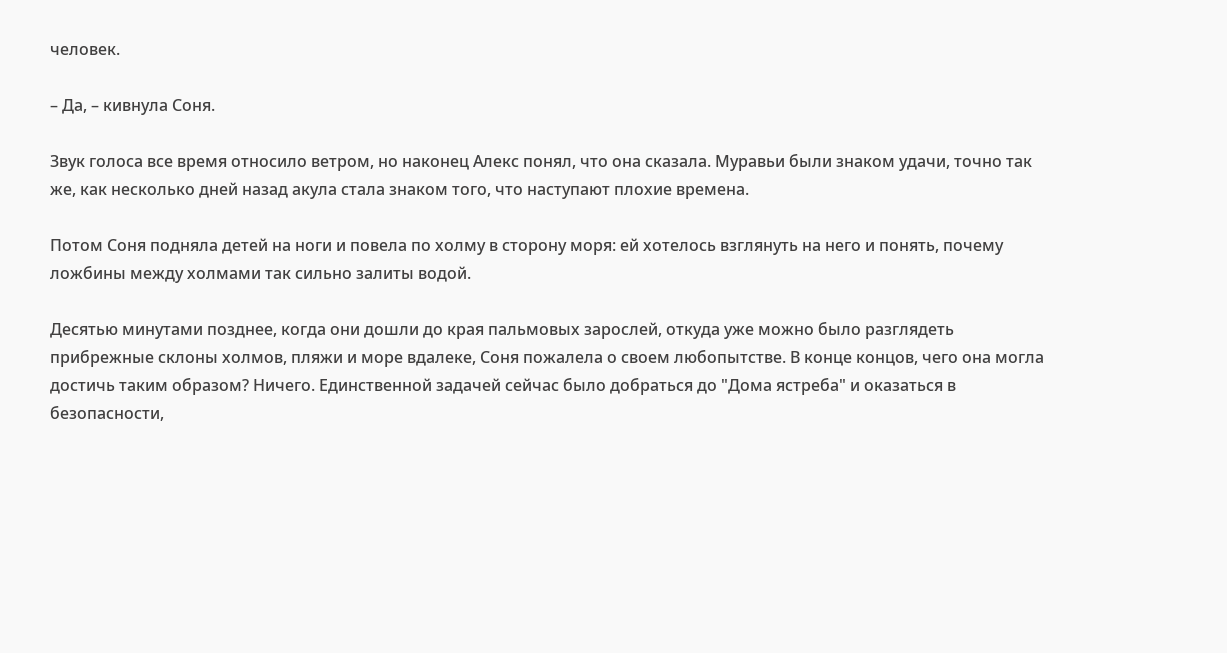человек.

– Да, – кивнула Соня.

Звук голоса все время относило ветром, но наконец Алекс понял, что она сказала. Муравьи были знаком удачи, точно так же, как несколько дней назад акула стала знаком того, что наступают плохие времена.

Потом Соня подняла детей на ноги и повела по холму в сторону моря: ей хотелось взглянуть на него и понять, почему ложбины между холмами так сильно залиты водой.

Десятью минутами позднее, когда они дошли до края пальмовых зарослей, откуда уже можно было разглядеть прибрежные склоны холмов, пляжи и море вдалеке, Соня пожалела о своем любопытстве. В конце концов, чего она могла достичь таким образом? Ничего. Единственной задачей сейчас было добраться до "Дома ястреба" и оказаться в безопасности,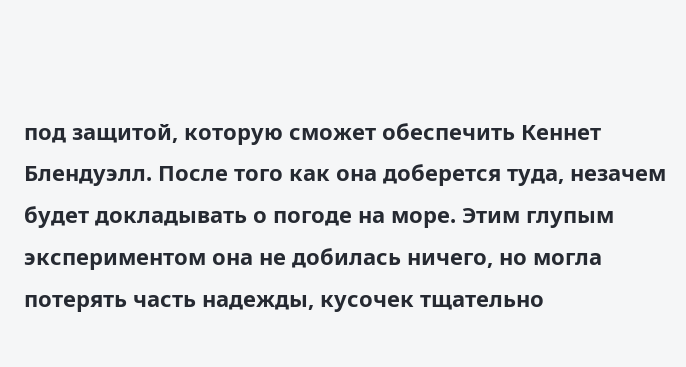под защитой, которую сможет обеспечить Кеннет Блендуэлл. После того как она доберется туда, незачем будет докладывать о погоде на море. Этим глупым экспериментом она не добилась ничего, но могла потерять часть надежды, кусочек тщательно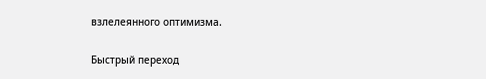взлелеянного оптимизма.

Быстрый переход